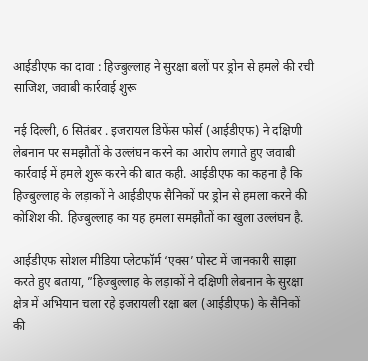आईडीएफ का दावा : हिज्‍बुल्लाह ने सुरक्षा बलों पर ड्रोन से हमले की रची साज‍िश, जवाबी कार्रवाई शुरू

नई द‍िल्‍ली, 6 सितंबर . इजरायल ड‍िफेंस फोर्स (आईडीएफ) ने दक्षिणी लेबनान पर समझौतों के उल्‍लंघन करने का आरोप लगाते हुए जवाबी कार्रवाई में हमले शुरू करने की बात कही. आईडीएफ का कहना है क‍ि हिज्‍बुल्लाह के लड़ाकों ने आईडीएफ सैन‍िकों पर ड्रोन से हमला करने की कोश‍िश की. हिज्‍बुल्लाह का यह हमला समझौतों का खुला उल्लंघन है.

आईडीएफ सोशल मीड‍िया प्‍लेटफॉर्म ‘एक्‍स’ पोस्‍ट में जानकारी साझा करते हुए बताया, ”हिज्‍बुल्लाह के लड़ाकों ने दक्षिणी लेबनान के सुरक्षा क्षेत्र में अभियान चला रहे इजरायली रक्षा बल (आईडीएफ) के सैनिकों की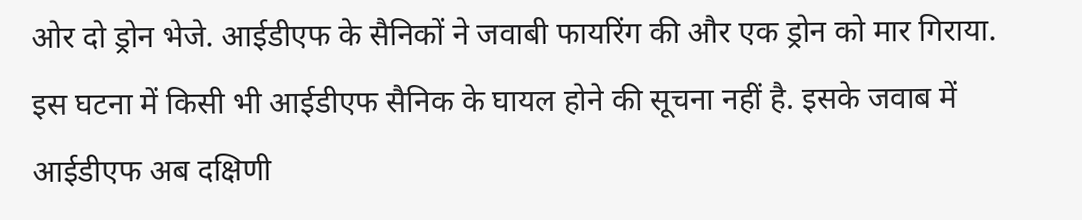ओर दो ड्रोन भेजे. आईडीएफ के सैनिकों ने जवाबी फायरिंग की और एक ड्रोन को मार गिराया. इस घटना में किसी भी आईडीएफ सैनिक के घायल होने की सूचना नहीं है. इसके जवाब में आईडीएफ अब दक्षिणी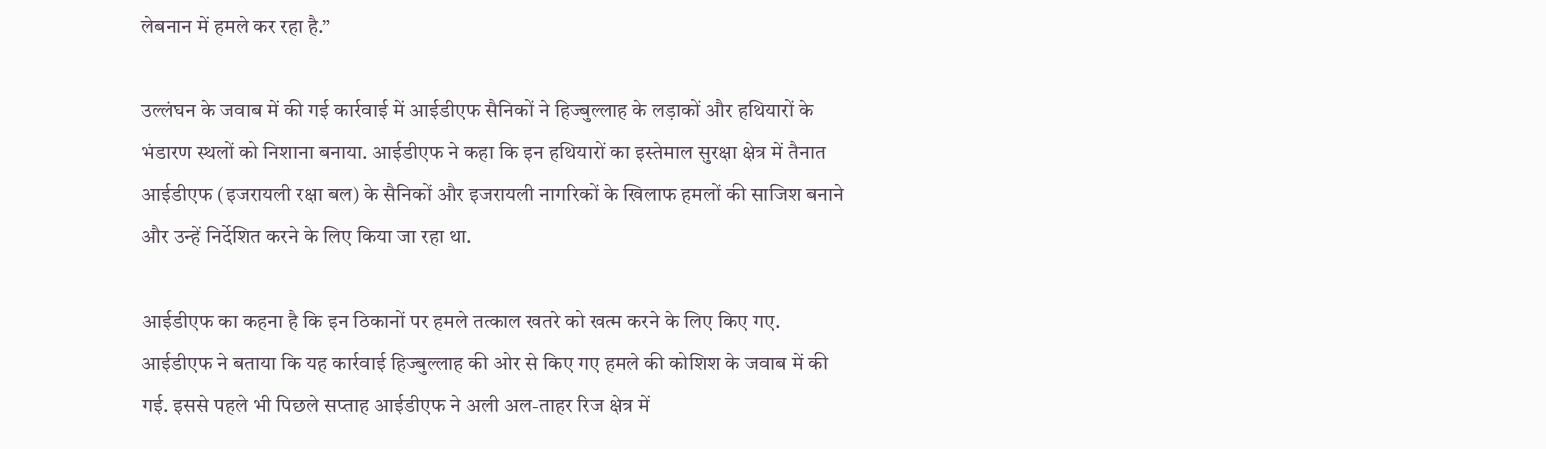लेबनान में हमले कर रहा है.”

उल्लंघन के जवाब में की गई कार्रवाई में आईडीएफ सैन‍िकों ने हिज्‍बुल्लाह के लड़ाकों और हथियारों के भंडारण स्थलों को निशाना बनाया. आईडीएफ ने कहा क‍ि इन हथ‍ियारों का इस्तेमाल सुरक्षा क्षेत्र में तैनात आईडीएफ (इजरायली रक्षा बल) के सैनिकों और इजरायली नागरिकों के खिलाफ हमलों की साज‍िश बनाने और उन्हें निर्देशित करने के लिए किया जा रहा था.

आईडीएफ का कहना है क‍ि इन ठिकानों पर हमले तत्काल खतरे को खत्म करने के लिए किए गए. आईडीएफ ने बताया क‍ि यह कार्रवाई हिज्‍बुल्लाह की ओर से किए गए हमले की कोशिश के जवाब में की गई. इससे पहले भी प‍िछले सप्‍ताह आईडीएफ ने अली अल-ताहर रिज क्षेत्र में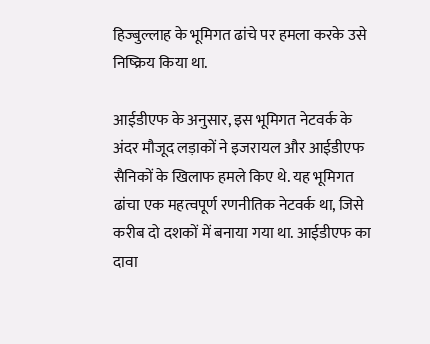हिज्‍बुल्लाह के भूमिगत ढांचे पर हमला करके उसे निष्क्रिय क‍िया था.

आईडीएफ के अनुसार, इस भूमिगत नेटवर्क के अंदर मौजूद लड़ाकों ने इजरायल और आईडीएफ सैनिकों के खिलाफ हमले किए थे. यह भूमिगत ढांचा एक महत्वपूर्ण रणनीतिक नेटवर्क था, जिसे करीब दो दशकों में बनाया गया था. आईडीएफ का दावा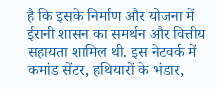है कि इसके निर्माण और योजना में ईरानी शासन का समर्थन और वित्तीय सहायता शामिल थी. इस नेटवर्क में कमांड सेंटर, हथियारों के भंडार,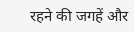रहने की जगहें और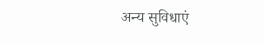अन्य सुविधाएं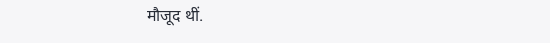मौजूद थीं.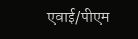एवाई/पीएम